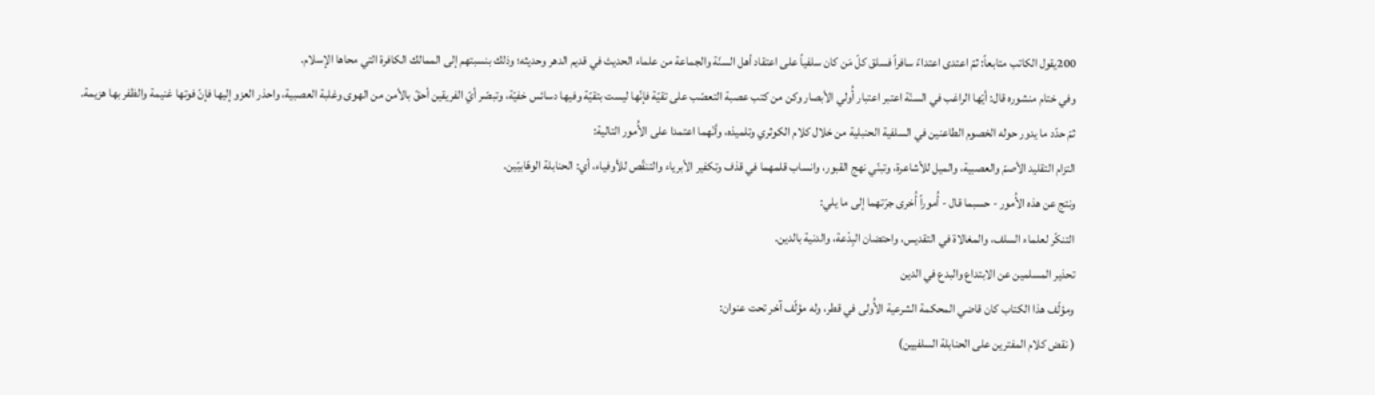200يقول الكاتب متابعاً: ثمّ اعتدى اعتداءً سافراً فسلق كلّ مَن كان سلفياً على اعتقاد أهل السنّة والجماعة من علماء الحديث في قديم الدهر وحديثه؛ وذلك بنسبتهم إلى الممالك الكافرة التي محاها الإسلام.
وفي ختام منشوره قال: أيّها الراغب في السنّة اعتبر اعتبار أُولي الأبصار وكن من كتب عصبة التعصّب على تقيّة فإنّها ليست بتقيّة وفيها دسائس خفيّة، وتبصّر أيّ الفريقين أحقّ بالأمن من الهوى وغلبة العصبية، واحذر العزو إليها فإنّ فوتها غنيمة والظفر بها هزيمة.
ثمّ حدّد ما يدور حوله الخصوم الطاعنين في السلفية الحنبلية من خلال كلام الكوثري وتلميذه، وأنّهما اعتمدا على الأُمور التالية:
التزام التقليد الأصمّ والعصبية، والميل للأشاعرة، وتبنّي نهج القبور، وانساب قلمهما في قذف وتكفير الأبرياء والتنقّص للأوفياء، أي: الحنابلة الوهّابيّين.
ونتج عن هذه الأُمور - حسبما قال - أُموراً أُخرى جرّتهما إلى ما يلي:
التنكّر لعلماء السلف، والمغالاة في التقديس، واحتضان البِدْعة، والدنية بالدين.
تحذير المسلمين عن الابتداع والبدع في الدين
ومؤلّف هذا الكتاب كان قاضي المحكمة الشرعية الأُولى في قطر، وله مؤلّف آخر تحت عنوان:
( نقض كلام المفترين على الحنابلة السلفيين)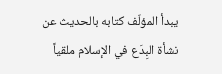يبدأ المؤلّف كتابه بالحديث عن نشأة البِدَع في الإسلام ملقياً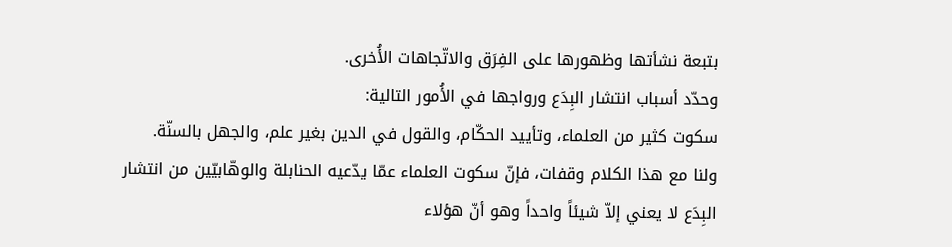بتبعة نشأتها وظهورها على الفِرَق والاتّجاهات الأُخرى.
وحدّد أسباب انتشار البِدَع ورواجها في الأُمور التالية:
سكوت كثير من العلماء، وتأييد الحكّام، والقول في الدين بغير علم، والجهل بالسنّة.
ولنا مع هذا الكلام وقفات، فإنّ سكوت العلماء عمّا يدّعيه الحنابلة والوهّابيّين من انتشار البِدَع لا يعني إلاّ شيئاً واحداً وهو أنّ هؤلاء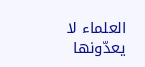العلماء لا يعدّونها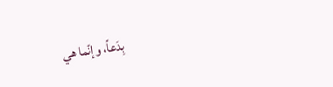بِدَعاً، وإنّما هي